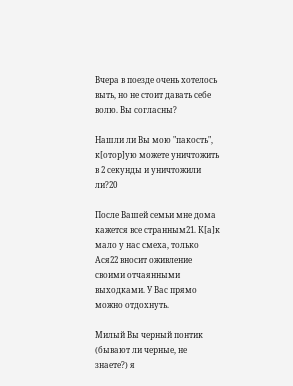Вчера в поезде очень хотелось выть, но не стоит давать себе волю. Вы согласны?

Нашли ли Вы мою "пакость", к[отор]ую можете уничтожить в 2 секунды и уничтожили ли?20

После Вашей семьи мне дома кажется все странным21. К[а]к мало у нас смеха, только Ася22 вносит оживление своими отчаянными выходками. У Вас прямо можно отдохнуть.

Милый Вы черный понтик (бывают ли черные, не знаете?) я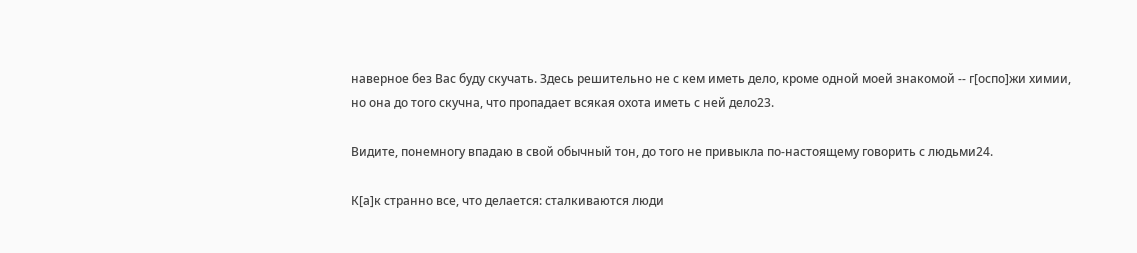наверное без Вас буду скучать. Здесь решительно не с кем иметь дело, кроме одной моей знакомой -- г[оспо]жи химии, но она до того скучна, что пропадает всякая охота иметь с ней дело23.

Видите, понемногу впадаю в свой обычный тон, до того не привыкла по-настоящему говорить с людьми24.

К[а]к странно все, что делается: сталкиваются люди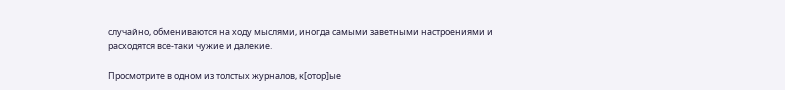случайно, обмениваются на ходу мыслями, иногда самыми заветными настроениями и расходятся все-таки чужие и далекие.

Просмотрите в одном из толстых журналов, к[отор]ые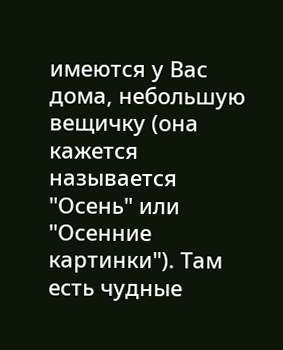имеются у Вас дома, небольшую вещичку (она кажется называется "Осень" или "Осенние картинки"). Там есть чудные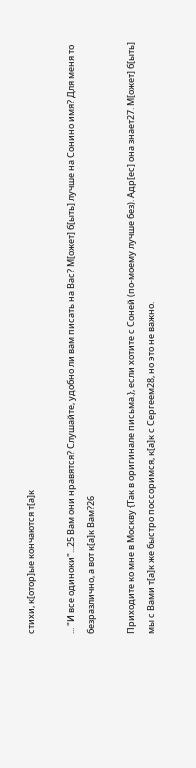стихи, к[отор]ые кончаются т[а]к

... "И все одиноки"...25 Вам они нравятся? Слушайте, удобно ли вам писать на Вас? М[ожет] б[ыть] лучше на Сонино имя? Для меня то безразлично, а вот к[а]к Вам?26

Приходите ко мне в Москву {Так в оригинале письма.}, если хотите с Соней (по-моему лучше без). Адр[ес] она знает27. М[ожет] б[ыть] мы с Вами т[а]к же быстро поссоримся, к[а]к с Сергеем28, но это не важно.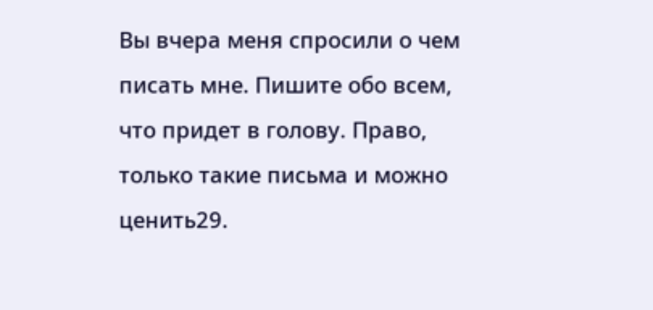Вы вчера меня спросили о чем писать мне. Пишите обо всем, что придет в голову. Право, только такие письма и можно ценить29.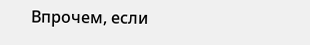Впрочем, если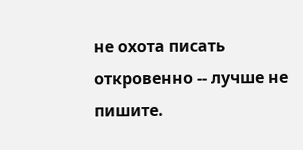не охота писать откровенно -- лучше не пишите.